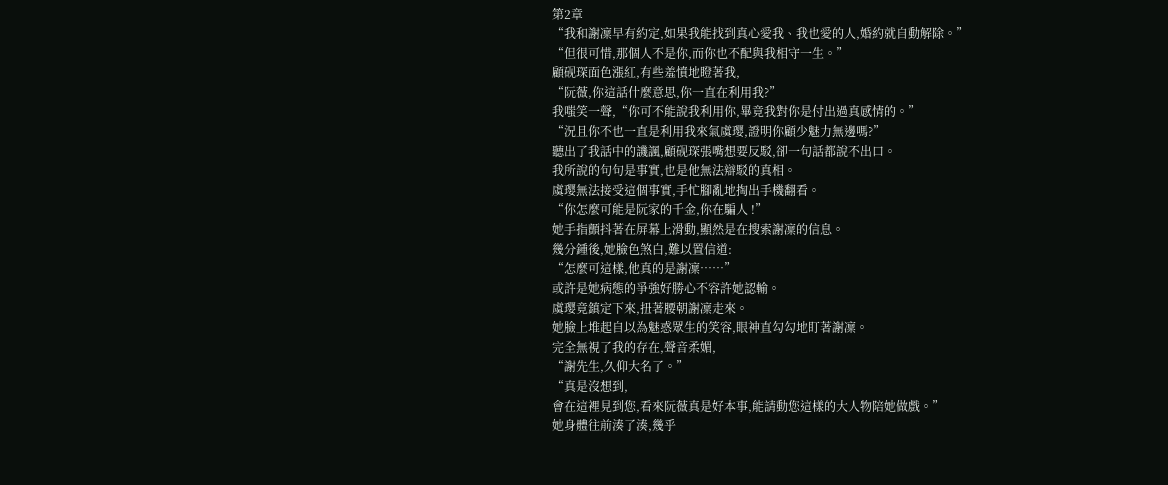第2章
“我和謝凜早有約定,如果我能找到真心愛我、我也愛的人,婚約就自動解除。”
“但很可惜,那個人不是你,而你也不配與我相守一生。”
顧砚琛面色漲紅,有些羞憤地瞪著我,
“阮薇,你這話什麼意思,你一直在利用我?”
我嗤笑一聲,“你可不能說我利用你,畢竟我對你是付出過真感情的。”
“況且你不也一直是利用我來氣虞璎,證明你顧少魅力無邊嗎?”
聽出了我話中的譏諷,顧砚琛張嘴想要反駁,卻一句話都說不出口。
我所說的句句是事實,也是他無法辯駁的真相。
虞璎無法接受這個事實,手忙腳亂地掏出手機翻看。
“你怎麼可能是阮家的千金,你在騙人 !”
她手指顫抖著在屏幕上滑動,顯然是在搜索謝凜的信息。
幾分鍾後,她臉色煞白,難以置信道:
“怎麼可這樣,他真的是謝凜……”
或許是她病態的爭強好勝心不容許她認輸。
虞璎竟鎮定下來,扭著腰朝謝凜走來。
她臉上堆起自以為魅惑眾生的笑容,眼神直勾勾地盯著謝凜。
完全無視了我的存在,聲音柔媚,
“謝先生,久仰大名了。”
“真是沒想到,
會在這裡見到您,看來阮薇真是好本事,能請動您這樣的大人物陪她做戲。”
她身體往前湊了湊,幾乎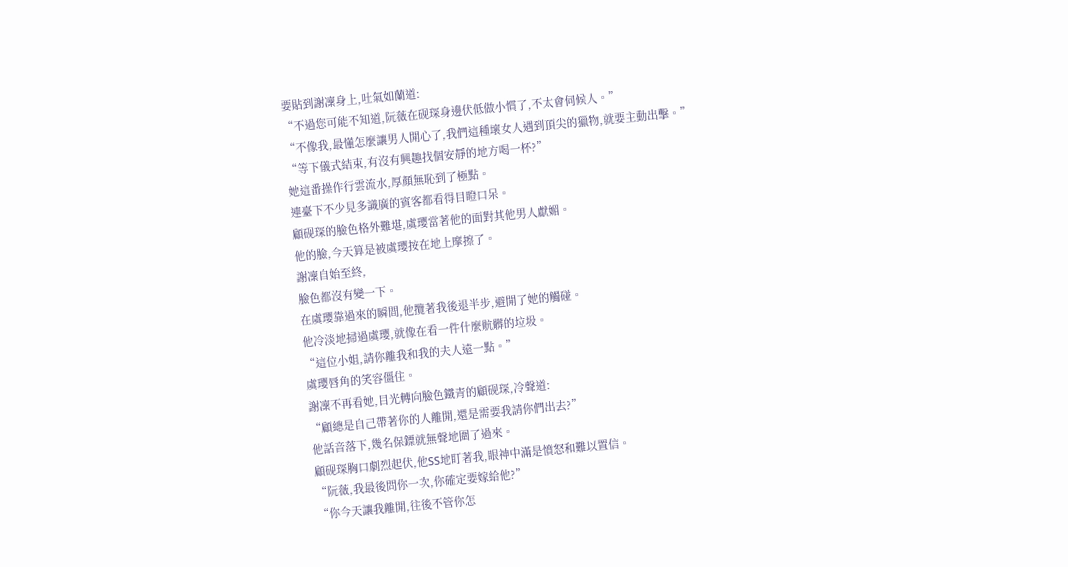要貼到謝凜身上,吐氣如蘭道:
“不過您可能不知道,阮薇在砚琛身邊伏低做小慣了,不太會伺候人。”
“不像我,最懂怎麼讓男人開心了,我們這種壞女人遇到頂尖的獵物,就要主動出擊。”
“等下儀式結束,有沒有興趣找個安靜的地方喝一杯?”
她這番操作行雲流水,厚顏無恥到了極點。
連臺下不少見多識廣的賓客都看得目瞪口呆。
顧砚琛的臉色格外難堪,虞璎當著他的面對其他男人獻媚。
他的臉,今天算是被虞璎按在地上摩擦了。
謝凜自始至終,
臉色都沒有變一下。
在虞璎靠過來的瞬間,他攬著我後退半步,避開了她的觸碰。
他冷淡地掃過虞璎,就像在看一件什麼骯髒的垃圾。
“這位小姐,請你離我和我的夫人遠一點。”
虞璎唇角的笑容僵住。
謝凜不再看她,目光轉向臉色鐵青的顧砚琛,冷聲道:
“顧總是自己帶著你的人離開,還是需要我請你們出去?”
他話音落下,幾名保鏢就無聲地圍了過來。
顧砚琛胸口劇烈起伏,他SS地盯著我,眼神中滿是憤怒和難以置信。
“阮薇,我最後問你一次,你確定要嫁給他?”
“你今天讓我離開,往後不管你怎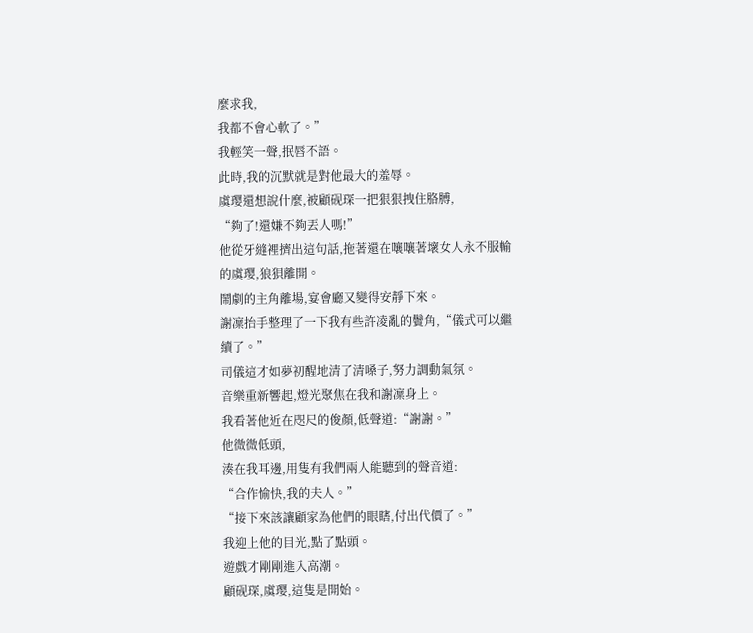麼求我,
我都不會心軟了。”
我輕笑一聲,抿唇不語。
此時,我的沉默就是對他最大的羞辱。
虞璎還想說什麼,被顧砚琛一把狠狠拽住胳膊,
“夠了!還嫌不夠丟人嗎!”
他從牙縫裡擠出這句話,拖著還在嚷嚷著壞女人永不服輸的虞璎,狼狽離開。
鬧劇的主角離場,宴會廳又變得安靜下來。
謝凜抬手整理了一下我有些許凌亂的鬢角,“儀式可以繼續了。”
司儀這才如夢初醒地清了清嗓子,努力調動氣氛。
音樂重新響起,燈光聚焦在我和謝凜身上。
我看著他近在咫尺的俊顏,低聲道:“謝謝。”
他微微低頭,
湊在我耳邊,用隻有我們兩人能聽到的聲音道:
“合作愉快,我的夫人。”
“接下來該讓顧家為他們的眼瞎,付出代價了。”
我迎上他的目光,點了點頭。
遊戲才剛剛進入高潮。
顧砚琛,虞璎,這隻是開始。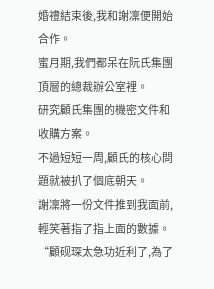婚禮結束後,我和謝凜便開始合作。
蜜月期,我們都呆在阮氏集團頂層的總裁辦公室裡。
研究顧氏集團的機密文件和收購方案。
不過短短一周,顧氏的核心問題就被扒了個底朝天。
謝凜將一份文件推到我面前,輕笑著指了指上面的數據。
“顧砚琛太急功近利了,為了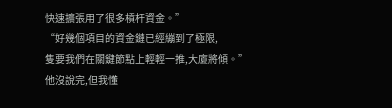快速擴張用了很多槓杆資金。”
“好幾個項目的資金鏈已經繃到了極限,
隻要我們在關鍵節點上輕輕一推,大廈將傾。”
他沒說完,但我懂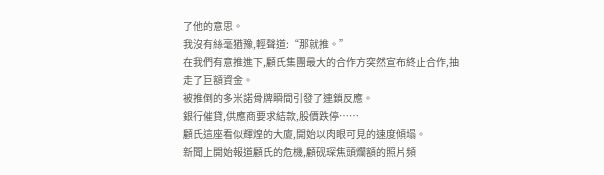了他的意思。
我沒有絲毫猶豫,輕聲道:“那就推。”
在我們有意推進下,顧氏集團最大的合作方突然宣布終止合作,抽走了巨額資金。
被推倒的多米諾骨牌瞬間引發了連鎖反應。
銀行催貸,供應商要求結款,股價跌停……
顧氏這座看似輝煌的大廈,開始以肉眼可見的速度傾塌。
新聞上開始報道顧氏的危機,顧砚琛焦頭爛額的照片頻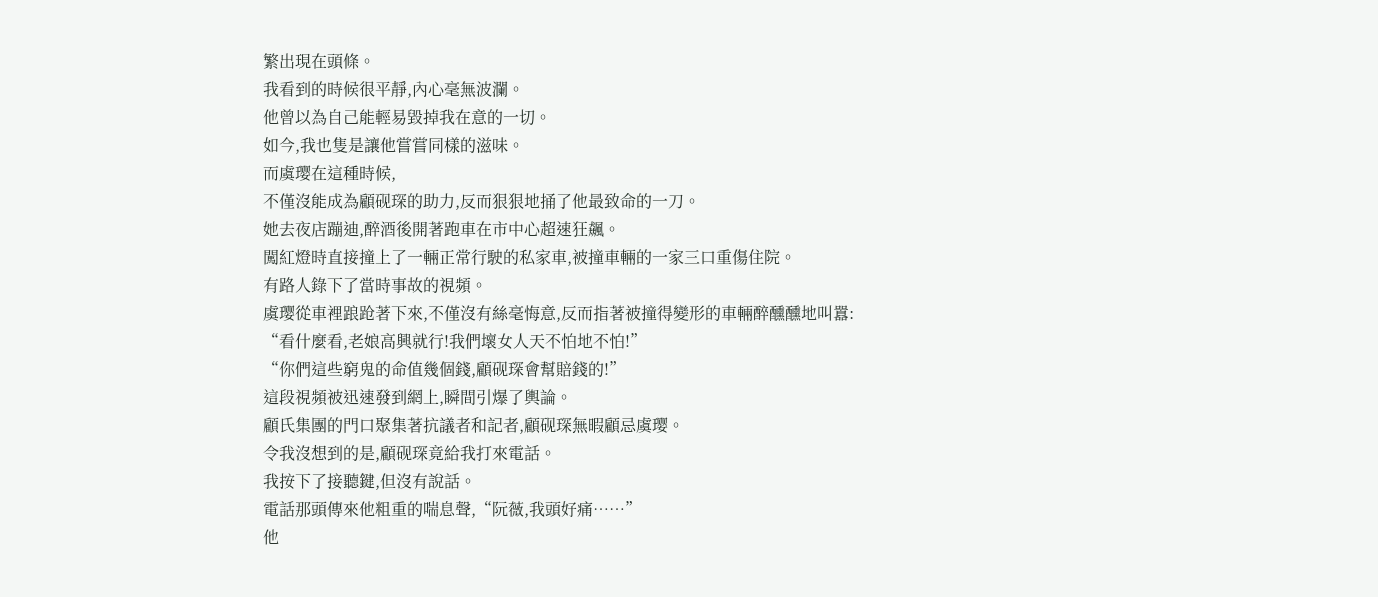繁出現在頭條。
我看到的時候很平靜,內心毫無波瀾。
他曾以為自己能輕易毀掉我在意的一切。
如今,我也隻是讓他嘗嘗同樣的滋味。
而虞璎在這種時候,
不僅沒能成為顧砚琛的助力,反而狠狠地捅了他最致命的一刀。
她去夜店蹦迪,醉酒後開著跑車在市中心超速狂飆。
闖紅燈時直接撞上了一輛正常行駛的私家車,被撞車輛的一家三口重傷住院。
有路人錄下了當時事故的視頻。
虞璎從車裡踉跄著下來,不僅沒有絲毫悔意,反而指著被撞得變形的車輛醉醺醺地叫囂:
“看什麼看,老娘高興就行!我們壞女人天不怕地不怕!”
“你們這些窮鬼的命值幾個錢,顧砚琛會幫賠錢的!”
這段視頻被迅速發到網上,瞬間引爆了輿論。
顧氏集團的門口聚集著抗議者和記者,顧砚琛無暇顧忌虞璎。
令我沒想到的是,顧砚琛竟給我打來電話。
我按下了接聽鍵,但沒有說話。
電話那頭傳來他粗重的喘息聲,“阮薇,我頭好痛……”
他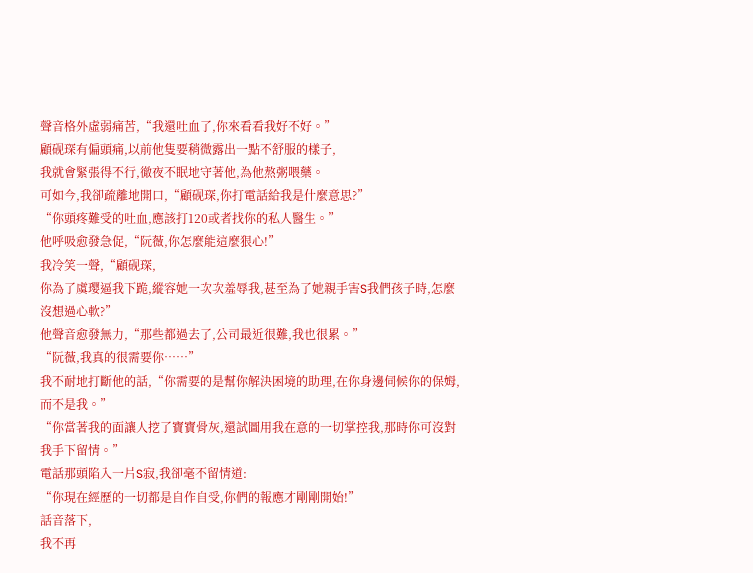聲音格外虛弱痛苦,“我還吐血了,你來看看我好不好。”
顧砚琛有偏頭痛,以前他隻要稍微露出一點不舒服的樣子,
我就會緊張得不行,徹夜不眠地守著他,為他熬粥喂藥。
可如今,我卻疏離地開口,“顧砚琛,你打電話給我是什麼意思?”
“你頭疼難受的吐血,應該打120或者找你的私人醫生。”
他呼吸愈發急促,“阮薇,你怎麼能這麼狠心!”
我冷笑一聲,“顧砚琛,
你為了虞璎逼我下跪,縱容她一次次羞辱我,甚至為了她親手害S我們孩子時,怎麼沒想過心軟?”
他聲音愈發無力,“那些都過去了,公司最近很難,我也很累。”
“阮薇,我真的很需要你……”
我不耐地打斷他的話,“你需要的是幫你解決困境的助理,在你身邊伺候你的保姆,而不是我。”
“你當著我的面讓人挖了寶寶骨灰,還試圖用我在意的一切掌控我,那時你可沒對我手下留情。”
電話那頭陷入一片S寂,我卻毫不留情道:
“你現在經歷的一切都是自作自受,你們的報應才剛剛開始!”
話音落下,
我不再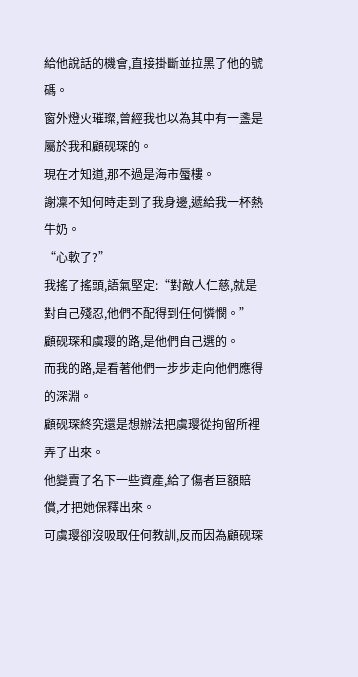給他說話的機會,直接掛斷並拉黑了他的號碼。
窗外燈火璀璨,曾經我也以為其中有一盞是屬於我和顧砚琛的。
現在才知道,那不過是海市蜃樓。
謝凜不知何時走到了我身邊,遞給我一杯熱牛奶。
“心軟了?”
我搖了搖頭,語氣堅定:“對敵人仁慈,就是對自己殘忍,他們不配得到任何憐憫。”
顧砚琛和虞璎的路,是他們自己選的。
而我的路,是看著他們一步步走向他們應得的深淵。
顧砚琛終究還是想辦法把虞璎從拘留所裡弄了出來。
他變賣了名下一些資產,給了傷者巨額賠償,才把她保釋出來。
可虞璎卻沒吸取任何教訓,反而因為顧砚琛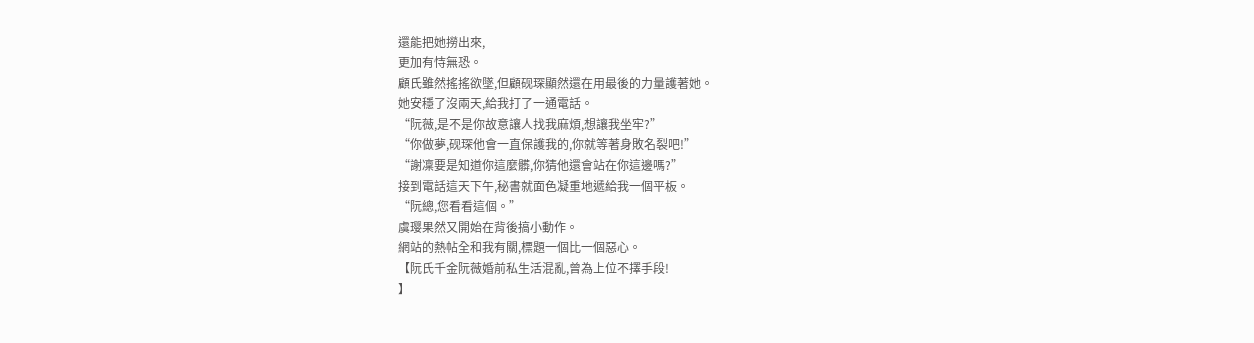還能把她撈出來,
更加有恃無恐。
顧氏雖然搖搖欲墜,但顧砚琛顯然還在用最後的力量護著她。
她安穩了沒兩天,給我打了一通電話。
“阮薇,是不是你故意讓人找我麻煩,想讓我坐牢?”
“你做夢,砚琛他會一直保護我的,你就等著身敗名裂吧!”
“謝凜要是知道你這麼髒,你猜他還會站在你這邊嗎?”
接到電話這天下午,秘書就面色凝重地遞給我一個平板。
“阮總,您看看這個。”
虞璎果然又開始在背後搞小動作。
網站的熱帖全和我有關,標題一個比一個惡心。
【阮氏千金阮薇婚前私生活混亂,曾為上位不擇手段!
】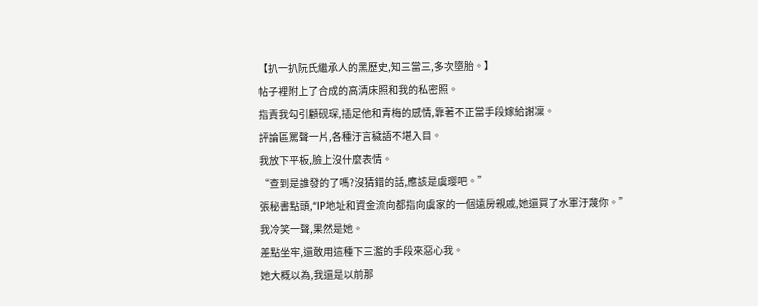【扒一扒阮氏繼承人的黑歷史,知三當三,多次墮胎。】
帖子裡附上了合成的高清床照和我的私密照。
指責我勾引顧砚琛,插足他和青梅的感情,靠著不正當手段嫁給謝凜。
評論區罵聲一片,各種汙言穢語不堪入目。
我放下平板,臉上沒什麼表情。
“查到是誰發的了嗎?沒猜錯的話,應該是虞璎吧。”
張秘書點頭,“IP地址和資金流向都指向虞家的一個遠房親戚,她還買了水軍汙蔑你。”
我冷笑一聲,果然是她。
差點坐牢,還敢用這種下三濫的手段來惡心我。
她大概以為,我還是以前那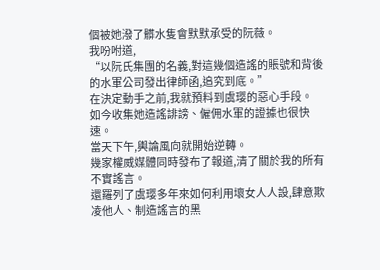個被她潑了髒水隻會默默承受的阮薇。
我吩咐道,
“以阮氏集團的名義,對這幾個造謠的賬號和背後的水軍公司發出律師函,追究到底。”
在決定動手之前,我就預料到虞璎的惡心手段。
如今收集她造謠誹謗、僱佣水軍的證據也很快速。
當天下午,輿論風向就開始逆轉。
幾家權威媒體同時發布了報道,清了關於我的所有不實謠言。
還羅列了虞璎多年來如何利用壞女人人設,肆意欺凌他人、制造謠言的黑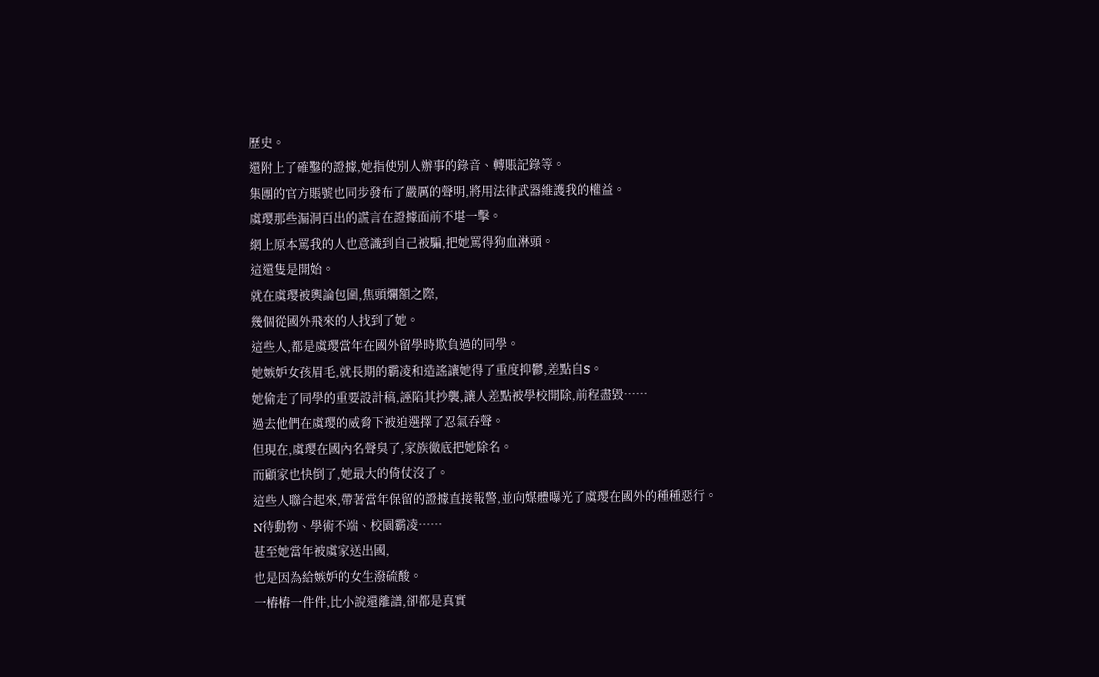歷史。
還附上了確鑿的證據,她指使別人辦事的錄音、轉賬記錄等。
集團的官方賬號也同步發布了嚴厲的聲明,將用法律武器維護我的權益。
虞璎那些漏洞百出的謊言在證據面前不堪一擊。
網上原本罵我的人也意識到自己被騙,把她罵得狗血淋頭。
這還隻是開始。
就在虞璎被輿論包圍,焦頭爛額之際,
幾個從國外飛來的人找到了她。
這些人,都是虞璎當年在國外留學時欺負過的同學。
她嫉妒女孩眉毛,就長期的霸凌和造謠讓她得了重度抑鬱,差點自S。
她偷走了同學的重要設計稿,誣陷其抄襲,讓人差點被學校開除,前程盡毀……
過去他們在虞璎的威脅下被迫選擇了忍氣吞聲。
但現在,虞璎在國內名聲臭了,家族徹底把她除名。
而顧家也快倒了,她最大的倚仗沒了。
這些人聯合起來,帶著當年保留的證據直接報警,並向媒體曝光了虞璎在國外的種種惡行。
N待動物、學術不端、校園霸凌……
甚至她當年被虞家送出國,
也是因為給嫉妒的女生潑硫酸。
一樁樁一件件,比小說還離譜,卻都是真實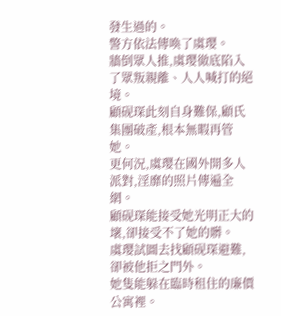發生過的。
警方依法傳喚了虞璎。
牆倒眾人推,虞璎徹底陷入了眾叛親離、人人喊打的絕境。
顧砚琛此刻自身難保,顧氏集團破產,根本無暇再管她。
更何況,虞璎在國外開多人派對,淫靡的照片傳遍全網。
顧砚琛能接受她光明正大的壞,卻接受不了她的髒。
虞璎試圖去找顧砚琛避難,卻被他拒之門外。
她隻能躲在臨時租住的廉價公寓裡。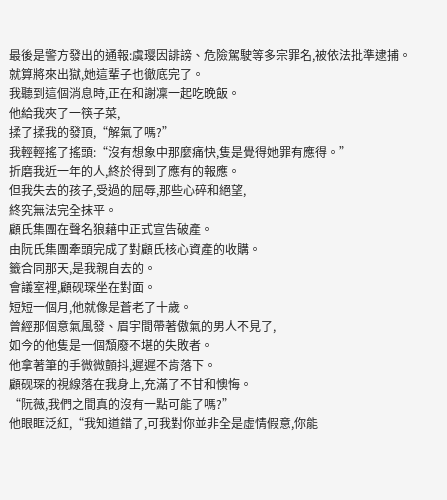最後是警方發出的通報:虞璎因誹謗、危險駕駛等多宗罪名,被依法批準逮捕。
就算將來出獄,她這輩子也徹底完了。
我聽到這個消息時,正在和謝凜一起吃晚飯。
他給我夾了一筷子菜,
揉了揉我的發頂,“解氣了嗎?”
我輕輕搖了搖頭:“沒有想象中那麼痛快,隻是覺得她罪有應得。”
折磨我近一年的人,終於得到了應有的報應。
但我失去的孩子,受過的屈辱,那些心碎和絕望,
終究無法完全抹平。
顧氏集團在聲名狼藉中正式宣告破產。
由阮氏集團牽頭完成了對顧氏核心資產的收購。
籤合同那天,是我親自去的。
會議室裡,顧砚琛坐在對面。
短短一個月,他就像是蒼老了十歲。
曾經那個意氣風發、眉宇間帶著傲氣的男人不見了,
如今的他隻是一個頹廢不堪的失敗者。
他拿著筆的手微微顫抖,遲遲不肯落下。
顧砚琛的視線落在我身上,充滿了不甘和懊悔。
“阮薇,我們之間真的沒有一點可能了嗎?”
他眼眶泛紅,“我知道錯了,可我對你並非全是虛情假意,你能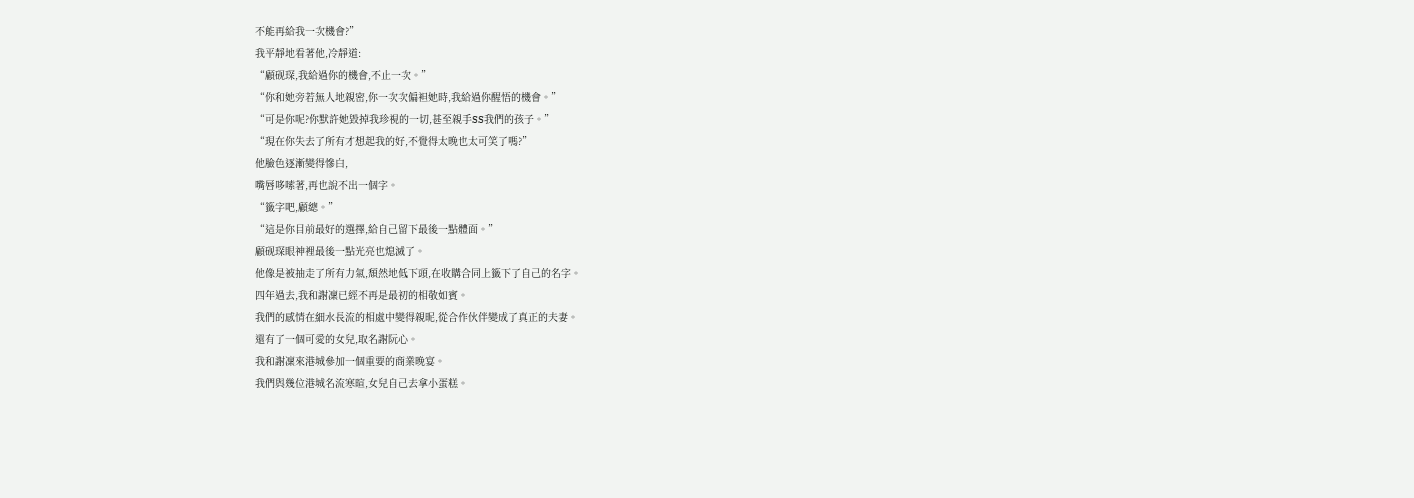不能再給我一次機會?”
我平靜地看著他,冷靜道:
“顧砚琛,我給過你的機會,不止一次。”
“你和她旁若無人地親密,你一次次偏袒她時,我給過你醒悟的機會。”
“可是你呢?你默許她毀掉我珍視的一切,甚至親手SS我們的孩子。”
“現在你失去了所有才想起我的好,不覺得太晚也太可笑了嗎?”
他臉色逐漸變得慘白,
嘴唇哆嗦著,再也說不出一個字。
“籤字吧,顧總。”
“這是你目前最好的選擇,給自己留下最後一點體面。”
顧砚琛眼神裡最後一點光亮也熄滅了。
他像是被抽走了所有力氣,頹然地低下頭,在收購合同上籤下了自己的名字。
四年過去,我和謝凜已經不再是最初的相敬如賓。
我們的感情在細水長流的相處中變得親昵,從合作伙伴變成了真正的夫妻。
還有了一個可愛的女兒,取名謝阮心。
我和謝凜來港城參加一個重要的商業晚宴。
我們與幾位港城名流寒暄,女兒自己去拿小蛋糕。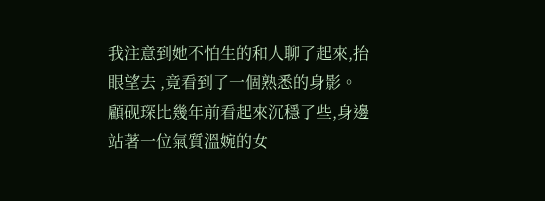我注意到她不怕生的和人聊了起來,抬眼望去 ,竟看到了一個熟悉的身影。
顧砚琛比幾年前看起來沉穩了些,身邊站著一位氣質溫婉的女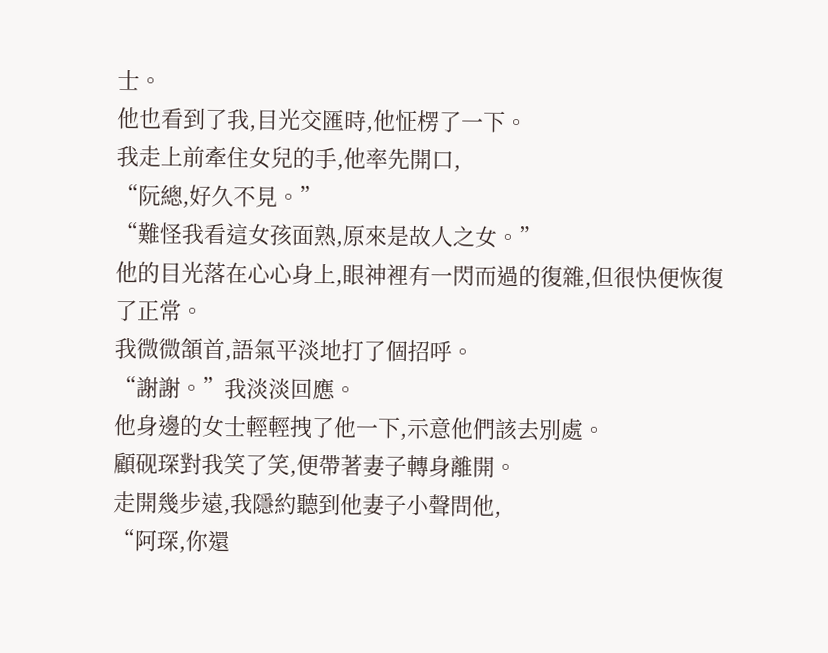士。
他也看到了我,目光交匯時,他怔楞了一下。
我走上前牽住女兒的手,他率先開口,
“阮總,好久不見。”
“難怪我看這女孩面熟,原來是故人之女。”
他的目光落在心心身上,眼神裡有一閃而過的復雜,但很快便恢復了正常。
我微微頷首,語氣平淡地打了個招呼。
“謝謝。”我淡淡回應。
他身邊的女士輕輕拽了他一下,示意他們該去別處。
顧砚琛對我笑了笑,便帶著妻子轉身離開。
走開幾步遠,我隱約聽到他妻子小聲問他,
“阿琛,你還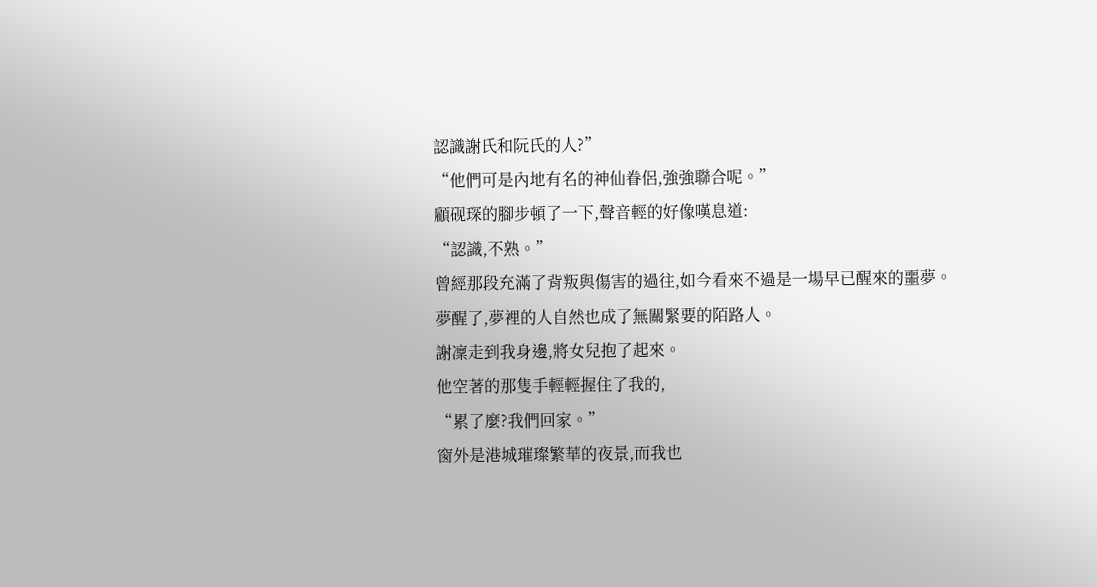認識謝氏和阮氏的人?”
“他們可是內地有名的神仙眷侶,強強聯合呢。”
顧砚琛的腳步頓了一下,聲音輕的好像嘆息道:
“認識,不熟。”
曾經那段充滿了背叛與傷害的過往,如今看來不過是一場早已醒來的噩夢。
夢醒了,夢裡的人自然也成了無關緊要的陌路人。
謝凜走到我身邊,將女兒抱了起來。
他空著的那隻手輕輕握住了我的,
“累了麼?我們回家。”
窗外是港城璀璨繁華的夜景,而我也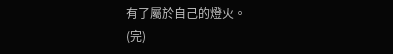有了屬於自己的燈火。
(完)